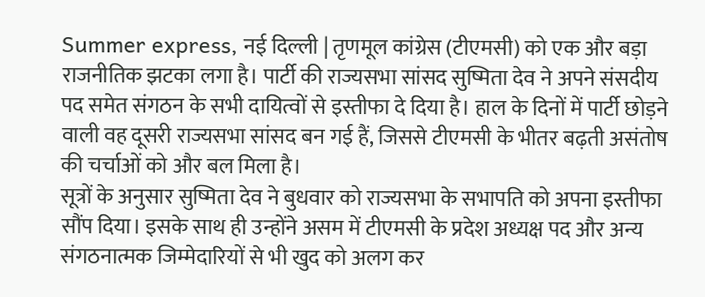Summer express, नई दिल्ली | तृणमूल कांग्रेस (टीएमसी) को एक और बड़ा राजनीतिक झटका लगा है। पार्टी की राज्यसभा सांसद सुष्मिता देव ने अपने संसदीय पद समेत संगठन के सभी दायित्वों से इस्तीफा दे दिया है। हाल के दिनों में पार्टी छोड़ने वाली वह दूसरी राज्यसभा सांसद बन गई हैं, जिससे टीएमसी के भीतर बढ़ती असंतोष की चर्चाओं को और बल मिला है।
सूत्रों के अनुसार सुष्मिता देव ने बुधवार को राज्यसभा के सभापति को अपना इस्तीफा सौंप दिया। इसके साथ ही उन्होंने असम में टीएमसी के प्रदेश अध्यक्ष पद और अन्य संगठनात्मक जिम्मेदारियों से भी खुद को अलग कर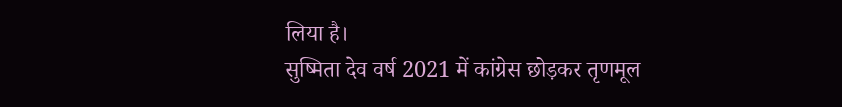लिया है।
सुष्मिता देव वर्ष 2021 में कांग्रेस छोड़कर तृणमूल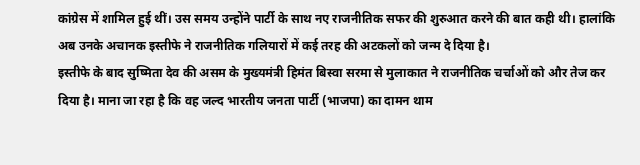कांग्रेस में शामिल हुई थीं। उस समय उन्होंने पार्टी के साथ नए राजनीतिक सफर की शुरुआत करने की बात कही थी। हालांकि अब उनके अचानक इस्तीफे ने राजनीतिक गलियारों में कई तरह की अटकलों को जन्म दे दिया है।
इस्तीफे के बाद सुष्मिता देव की असम के मुख्यमंत्री हिमंत बिस्वा सरमा से मुलाकात ने राजनीतिक चर्चाओं को और तेज कर दिया है। माना जा रहा है कि वह जल्द भारतीय जनता पार्टी (भाजपा) का दामन थाम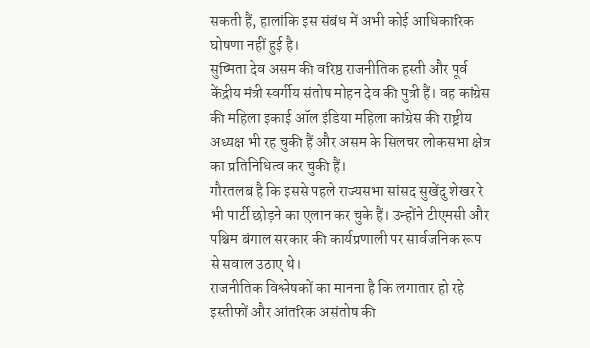सकती हैं, हालांकि इस संबंध में अभी कोई आधिकारिक घोषणा नहीं हुई है।
सुष्मिता देव असम की वरिष्ठ राजनीतिक हस्ती और पूर्व केंद्रीय मंत्री स्वर्गीय संतोष मोहन देव की पुत्री हैं। वह कांग्रेस की महिला इकाई ऑल इंडिया महिला कांग्रेस की राष्ट्रीय अध्यक्ष भी रह चुकी हैं और असम के सिलचर लोकसभा क्षेत्र का प्रतिनिधित्व कर चुकी हैं।
गौरतलब है कि इससे पहले राज्यसभा सांसद सुखेंदु शेखर रे भी पार्टी छोड़ने का एलान कर चुके हैं। उन्होंने टीएमसी और पश्चिम बंगाल सरकार की कार्यप्रणाली पर सार्वजनिक रूप से सवाल उठाए थे।
राजनीतिक विश्लेषकों का मानना है कि लगातार हो रहे इस्तीफों और आंतरिक असंतोष की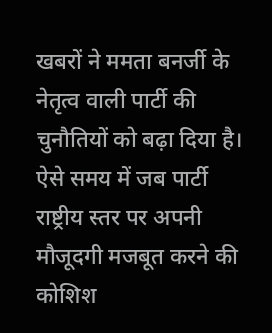खबरों ने ममता बनर्जी के नेतृत्व वाली पार्टी की चुनौतियों को बढ़ा दिया है। ऐसे समय में जब पार्टी राष्ट्रीय स्तर पर अपनी मौजूदगी मजबूत करने की कोशिश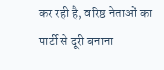कर रही है, वरिष्ठ नेताओं का पार्टी से दूरी बनाना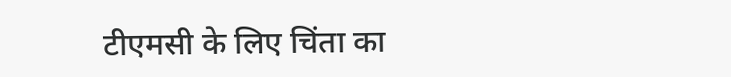टीएमसी के लिए चिंता का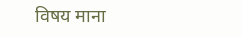विषय माना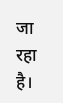जा रहा है।